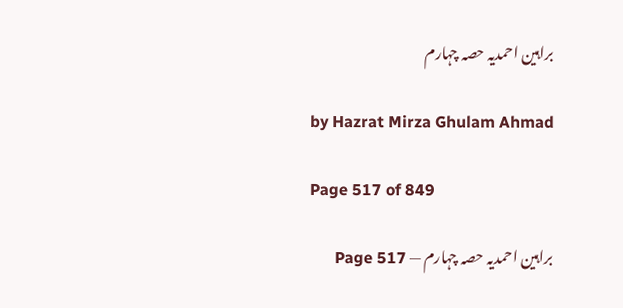براہین احمدیہ حصہ چہارم

by Hazrat Mirza Ghulam Ahmad

Page 517 of 849

براہین احمدیہ حصہ چہارم — Page 517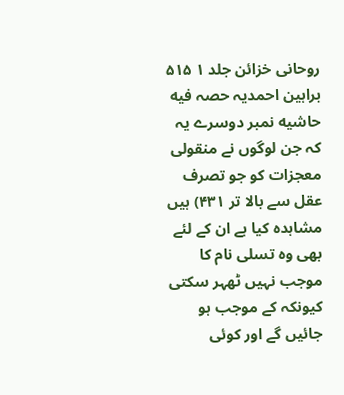روحانی خزائن جلد ۱ ۵۱۵ براہین احمدیہ حصہ فيه حاشیه نمبر دوسرے یہ کہ جن لوگوں نے منقولی معجزات کو جو تصرف عقل سے بالا تر ۴۳۱) ہیں مشاہدہ کیا ہے ان کے لئے بھی وہ تسلی نام کا موجب نہیں ٹھہر سکتی کیونکہ کے موجب ہو جائیں گے اور کوئی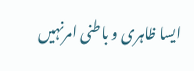ایسا ظاہری و باطنی امرنہیں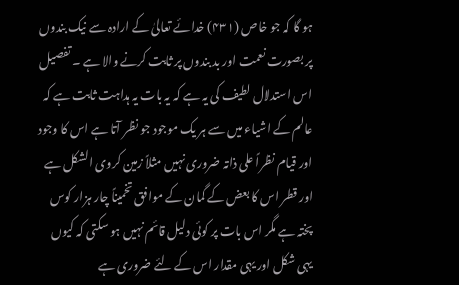ہو گا کہ جو خاص (۴۳۱) خدائے تعالیٰ کے ارادہ سے نیک بندوں پر بصورت نعمت اور بد بندوں پر ثابت کرنے والا ہے ۔ تفصیل اس استدلال لطیف کی یہ ہے کہ یہ بات یہ ہداہت ثابت ہے کہ عالم کے اشیاء میں سے ہر یک موجود جو نظر آتا ہے اس کا وجود اور قیام نظراً علی ذاتہ ضروری نہیں مثلاً زمین کروی الشکل ہے اور قطر اس کا بعض کے گمان کے موافق تخمیناً چار ہزار کوس پختہ ہے مگر اس بات پر کوئی دلیل قائم نہیں ہو سکتی کہ کیوں یہی شکل اور یہی مقدار اس کے لئے ضروری ہے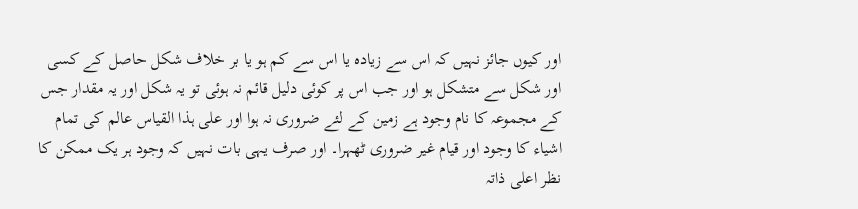اور کیوں جائز نہیں کہ اس سے زیادہ یا اس سے کم ہو یا بر خلاف شکل حاصل کے کسی اور شکل سے متشکل ہو اور جب اس پر کوئی دلیل قائم نہ ہوئی تو یہ شکل اور یہ مقدار جس کے مجموعہ کا نام وجود ہے زمین کے لئے ضروری نہ ہوا اور علی ہذا القیاس عالم کی تمام اشیاء کا وجود اور قیام غیر ضروری ٹھہرا۔ اور صرف یہی بات نہیں کہ وجود ہر یک ممکن کا نظر اعلی ذاتہ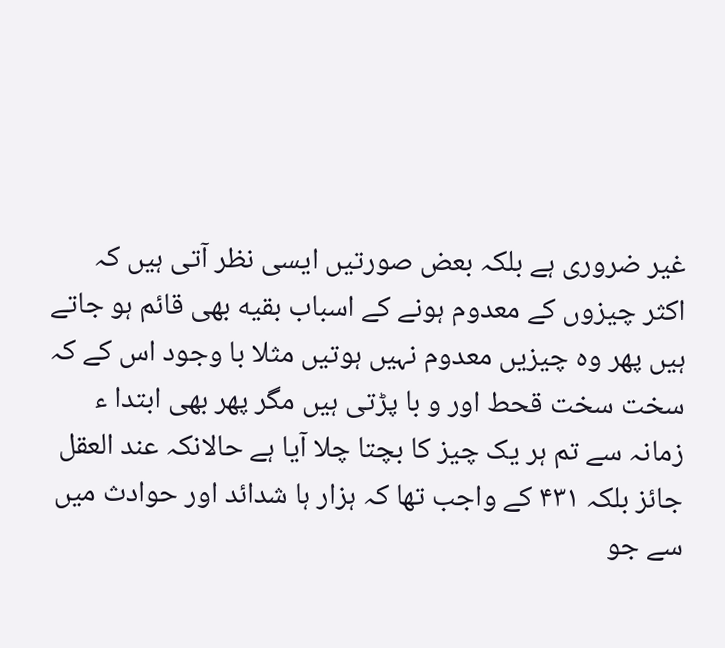غیر ضروری ہے بلکہ بعض صورتیں ایسی نظر آتی ہیں کہ اکثر چیزوں کے معدوم ہونے کے اسباب بقيه بھی قائم ہو جاتے ہیں پھر وہ چیزیں معدوم نہیں ہوتیں مثلا با وجود اس کے کہ سخت سخت قحط اور و با پڑتی ہیں مگر پھر بھی ابتدا ء زمانہ سے تم ہر یک چیز کا بچتا چلا آیا ہے حالانکہ عند العقل جائز بلکہ ۴۳۱ کے واجب تھا کہ ہزار ہا شدائد اور حوادث میں سے جو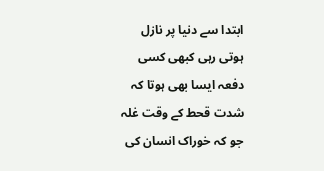ابتدا سے دنیا پر نازل ہوتی رہی کبھی کسی دفعہ ایسا بھی ہوتا کہ شدت قحط کے وقت غلہ جو کہ خوراک انسان کی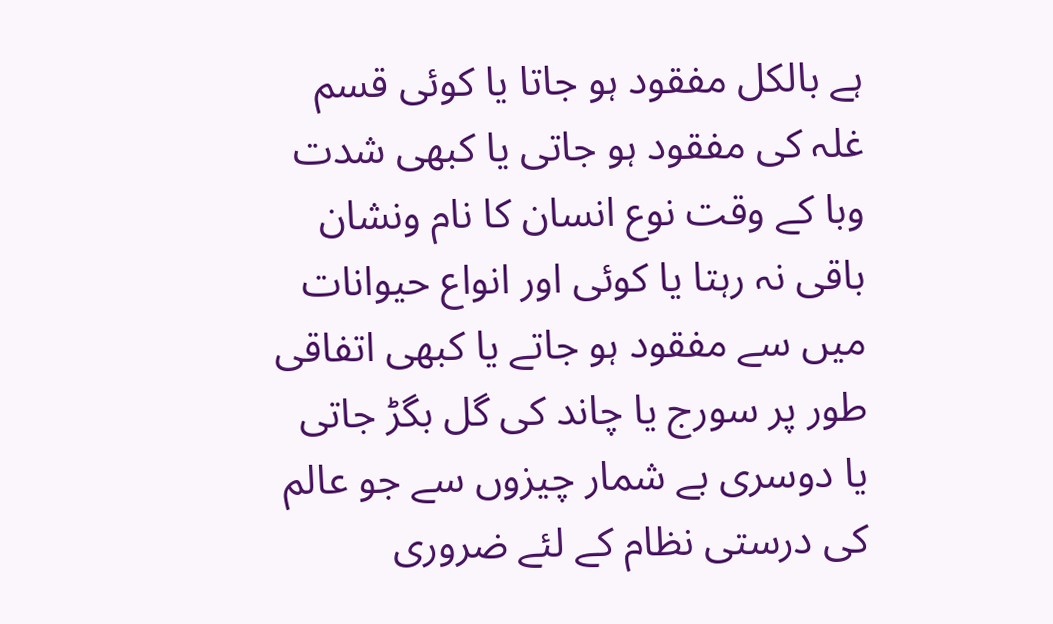ہے بالکل مفقود ہو جاتا یا کوئی قسم غلہ کی مفقود ہو جاتی یا کبھی شدت وبا کے وقت نوع انسان کا نام ونشان باقی نہ رہتا یا کوئی اور انواع حیوانات میں سے مفقود ہو جاتے یا کبھی اتفاقی طور پر سورج یا چاند کی گل بگڑ جاتی یا دوسری بے شمار چیزوں سے جو عالم کی درستی نظام کے لئے ضروری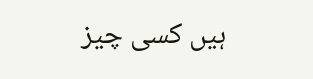ہیں کسی چیز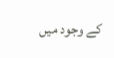کے وجود میں